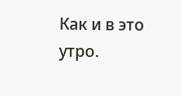Как и в это утро.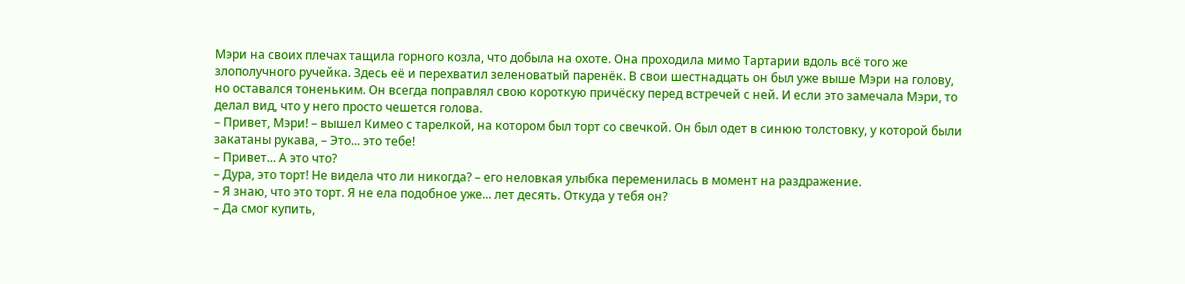Мэри на своих плечах тащила горного козла, что добыла на охоте. Она проходила мимо Тартарии вдоль всё того же злополучного ручейка. Здесь её и перехватил зеленоватый паренёк. В свои шестнадцать он был уже выше Мэри на голову, но оставался тоненьким. Он всегда поправлял свою короткую причёску перед встречей с ней. И если это замечала Мэри, то делал вид, что у него просто чешется голова.
– Привет, Мэри! – вышел Кимео с тарелкой, на котором был торт со свечкой. Он был одет в синюю толстовку, у которой были закатаны рукава, – Это... это тебе!
– Привет... А это что?
– Дура, это торт! Не видела что ли никогда? – его неловкая улыбка переменилась в момент на раздражение.
– Я знаю, что это торт. Я не ела подобное уже... лет десять. Откуда у тебя он?
– Да смог купить,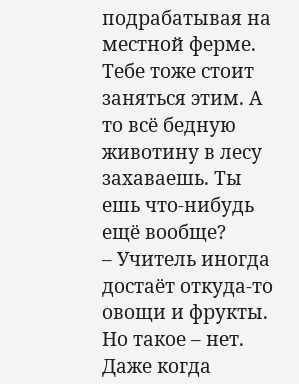подрабатывая на местной ферме. Тебе тоже стоит заняться этим. А то всё бедную животину в лесу захаваешь. Ты ешь что-нибудь ещё вообще?
– Учитель иногда достаёт откуда-то овощи и фрукты. Но такое – нет. Даже когда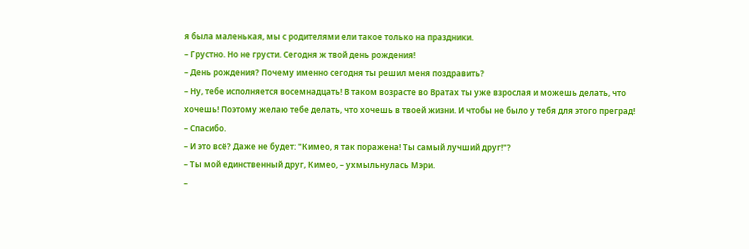я была маленькая, мы с родителями ели такое только на праздники.
– Грустно. Но не грусти. Сегодня ж твой день рождения!
– День рождения? Почему именно сегодня ты решил меня поздравить?
– Ну, тебе исполняется восемнадцать! В таком возрасте во Вратах ты уже взрослая и можешь делать, что хочешь! Поэтому желаю тебе делать, что хочешь в твоей жизни. И чтобы не было у тебя для этого преград!
– Спасибо.
– И это всё? Даже не будет: "Кимео, я так поражена! Ты самый лучший друг!"?
– Ты мой единственный друг, Кимео, – ухмыльнулась Мэри.
–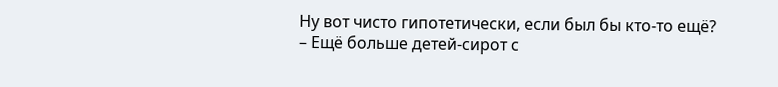Ну вот чисто гипотетически, если был бы кто-то ещё?
– Ещё больше детей-сирот с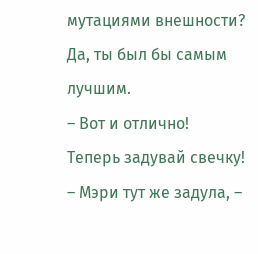мутациями внешности? Да, ты был бы самым лучшим.
– Вот и отлично! Теперь задувай свечку! – Мэри тут же задула, –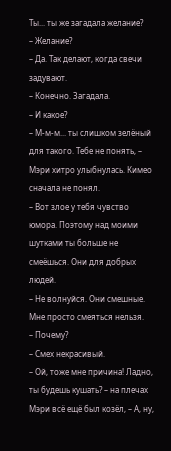Ты... ты же загадала желание?
– Желание?
– Да. Так делают, когда свечи задувают.
– Конечно. Загадала.
– И какое?
– М-м-м... ты слишком зелёный для такого. Тебе не понять, – Мэри хитро улыбнулась. Кимео сначала не понял.
– Вот злое у тебя чувство юмора. Поэтому над моими шутками ты больше не смеёшься. Они для добрых людей.
– Не волнуйся. Они смешные. Мне просто смеяться нельзя.
– Почему?
– Смех некрасивый.
– Ой, тоже мне причина! Ладно, ты будешь кушать? – на плечах Мэри всё ещё был козёл, – А, ну,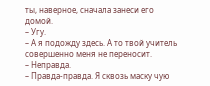ты, наверное, сначала занеси его домой.
– Угу.
– А я подожду здесь. А то твой учитель совершенно меня не переносит.
– Неправда.
– Правда-правда. Я сквозь маску чую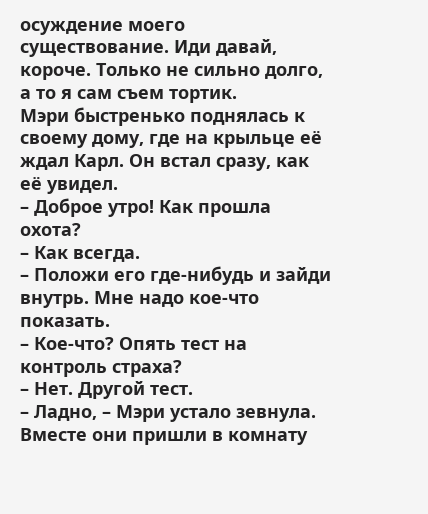осуждение моего существование. Иди давай, короче. Только не сильно долго, а то я сам съем тортик.
Мэри быстренько поднялась к своему дому, где на крыльце её ждал Карл. Он встал сразу, как её увидел.
– Доброе утро! Как прошла охота?
– Как всегда.
– Положи его где-нибудь и зайди внутрь. Мне надо кое-что показать.
– Кое-что? Опять тест на контроль страха?
– Нет. Другой тест.
– Ладно, – Мэри устало зевнула.
Вместе они пришли в комнату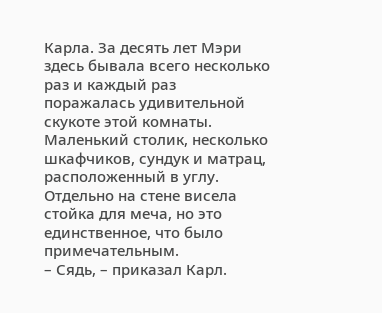Карла. За десять лет Мэри здесь бывала всего несколько раз и каждый раз поражалась удивительной скукоте этой комнаты. Маленький столик, несколько шкафчиков, сундук и матрац, расположенный в углу. Отдельно на стене висела стойка для меча, но это единственное, что было примечательным.
– Сядь, – приказал Карл.